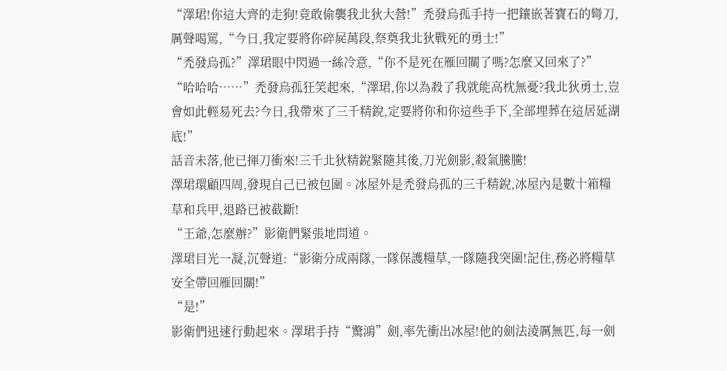“澤珺!你這大齊的走狗!竟敢偷襲我北狄大營!”禿發烏孤手持一把鑲嵌著寶石的彎刀,厲聲喝罵,“今日,我定要將你碎屍萬段,祭奠我北狄戰死的勇士!”
“禿發烏孤?”澤珺眼中閃過一絲冷意,“你不是死在雁回關了嗎?怎麼又回來了?”
“哈哈哈……”禿發烏孤狂笑起來,“澤珺,你以為殺了我就能高枕無憂?我北狄勇士,豈會如此輕易死去?今日,我帶來了三千精銳,定要將你和你這些手下,全部埋葬在這居延湖底!”
話音未落,他已揮刀衝來!三千北狄精銳緊隨其後,刀光劍影,殺氣騰騰!
澤珺環顧四周,發現自己已被包圍。冰屋外是禿發烏孤的三千精銳,冰屋內是數十箱糧草和兵甲,退路已被截斷!
“王爺,怎麼辦?”影衛們緊張地問道。
澤珺目光一凝,沉聲道:“影衛分成兩隊,一隊保護糧草,一隊隨我突圍!記住,務必將糧草安全帶回雁回關!”
“是!”
影衛們迅速行動起來。澤珺手持“驚鴻”劍,率先衝出冰屋!他的劍法淩厲無匹,每一劍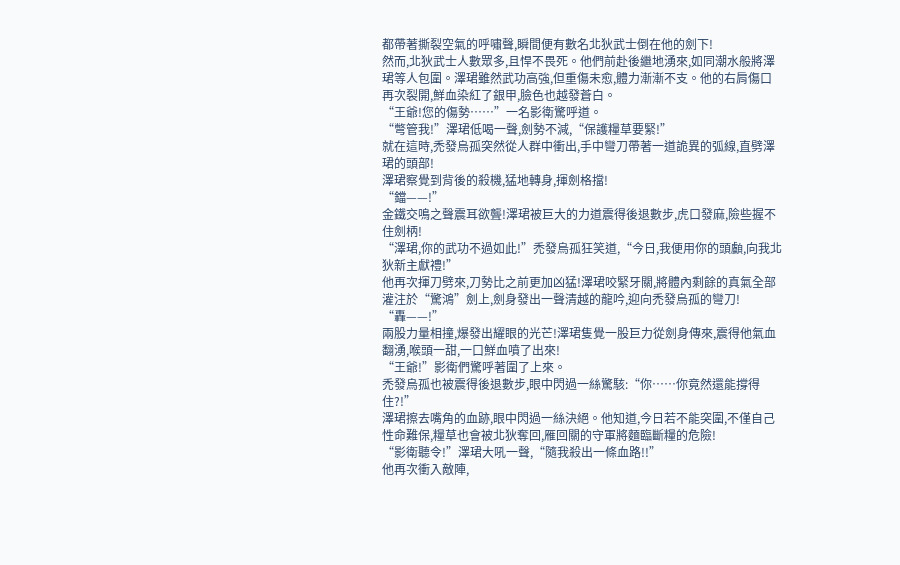都帶著撕裂空氣的呼嘯聲,瞬間便有數名北狄武士倒在他的劍下!
然而,北狄武士人數眾多,且悍不畏死。他們前赴後繼地湧來,如同潮水般將澤珺等人包圍。澤珺雖然武功高強,但重傷未愈,體力漸漸不支。他的右肩傷口再次裂開,鮮血染紅了銀甲,臉色也越發蒼白。
“王爺!您的傷勢……”一名影衛驚呼道。
“彆管我!”澤珺低喝一聲,劍勢不減,“保護糧草要緊!”
就在這時,禿發烏孤突然從人群中衝出,手中彎刀帶著一道詭異的弧線,直劈澤珺的頭部!
澤珺察覺到背後的殺機,猛地轉身,揮劍格擋!
“鐺——!”
金鐵交鳴之聲震耳欲聾!澤珺被巨大的力道震得後退數步,虎口發麻,險些握不住劍柄!
“澤珺,你的武功不過如此!”禿發烏孤狂笑道,“今日,我便用你的頭顱,向我北狄新主獻禮!”
他再次揮刀劈來,刀勢比之前更加凶猛!澤珺咬緊牙關,將體內剩餘的真氣全部灌注於“驚鴻”劍上,劍身發出一聲清越的龍吟,迎向禿發烏孤的彎刀!
“轟——!”
兩股力量相撞,爆發出耀眼的光芒!澤珺隻覺一股巨力從劍身傳來,震得他氣血翻湧,喉頭一甜,一口鮮血噴了出來!
“王爺!”影衛們驚呼著圍了上來。
禿發烏孤也被震得後退數步,眼中閃過一絲驚駭:“你……你竟然還能撐得住?!”
澤珺擦去嘴角的血跡,眼中閃過一絲決絕。他知道,今日若不能突圍,不僅自己性命難保,糧草也會被北狄奪回,雁回關的守軍將麵臨斷糧的危險!
“影衛聽令!”澤珺大吼一聲,“隨我殺出一條血路!!”
他再次衝入敵陣,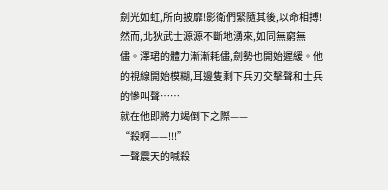劍光如虹,所向披靡!影衛們緊隨其後,以命相搏!
然而,北狄武士源源不斷地湧來,如同無窮無儘。澤珺的體力漸漸耗儘,劍勢也開始遲緩。他的視線開始模糊,耳邊隻剩下兵刃交擊聲和士兵的慘叫聲……
就在他即將力竭倒下之際——
“殺啊——!!!”
一聲震天的喊殺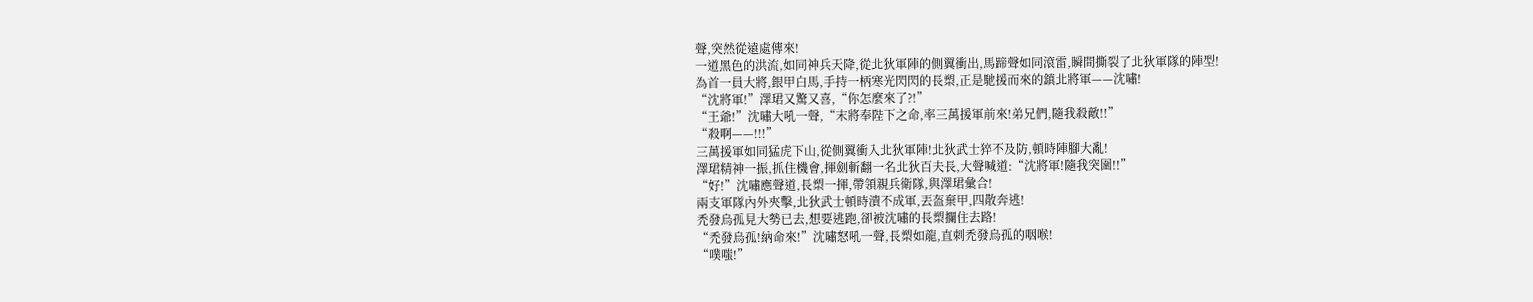聲,突然從遠處傳來!
一道黑色的洪流,如同神兵天降,從北狄軍陣的側翼衝出,馬蹄聲如同滾雷,瞬間撕裂了北狄軍隊的陣型!
為首一員大將,銀甲白馬,手持一柄寒光閃閃的長槊,正是馳援而來的鎮北將軍——沈嘯!
“沈將軍!”澤珺又驚又喜,“你怎麼來了?!”
“王爺!”沈嘯大吼一聲,“末將奉陛下之命,率三萬援軍前來!弟兄們,隨我殺敵!!”
“殺啊——!!!”
三萬援軍如同猛虎下山,從側翼衝入北狄軍陣!北狄武士猝不及防,頓時陣腳大亂!
澤珺精神一振,抓住機會,揮劍斬翻一名北狄百夫長,大聲喊道:“沈將軍!隨我突圍!!”
“好!”沈嘯應聲道,長槊一揮,帶領親兵衛隊,與澤珺彙合!
兩支軍隊內外夾擊,北狄武士頓時潰不成軍,丟盔棄甲,四散奔逃!
禿發烏孤見大勢已去,想要逃跑,卻被沈嘯的長槊攔住去路!
“禿發烏孤!納命來!”沈嘯怒吼一聲,長槊如龍,直刺禿發烏孤的咽喉!
“噗嗤!”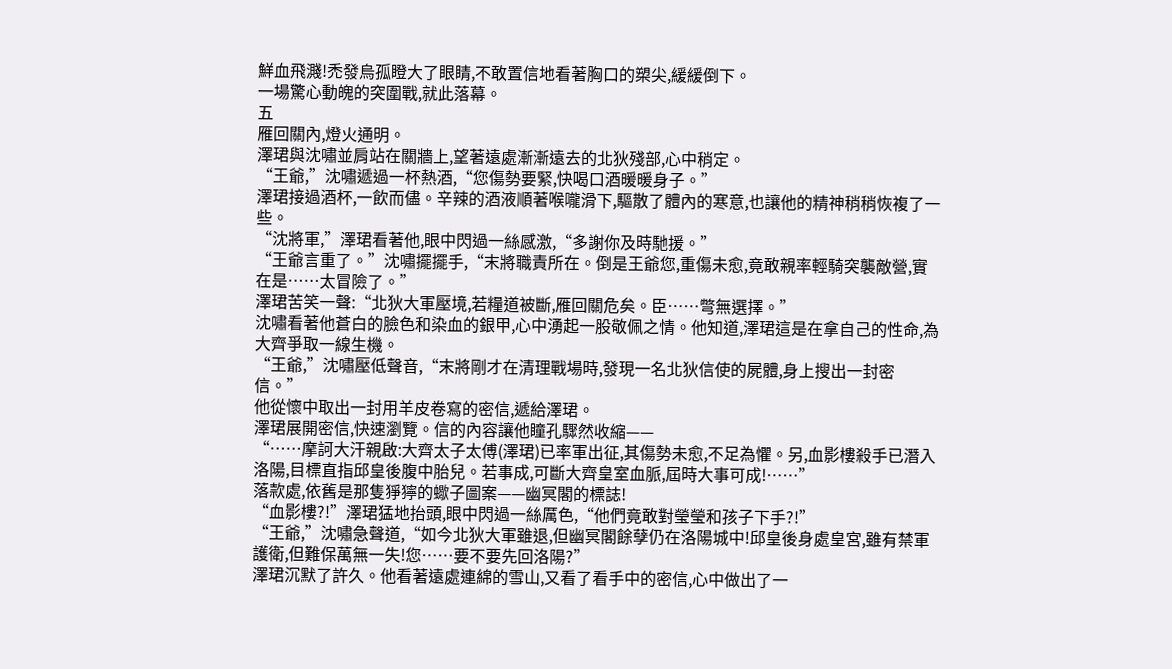鮮血飛濺!禿發烏孤瞪大了眼睛,不敢置信地看著胸口的槊尖,緩緩倒下。
一場驚心動魄的突圍戰,就此落幕。
五
雁回關內,燈火通明。
澤珺與沈嘯並肩站在關牆上,望著遠處漸漸遠去的北狄殘部,心中稍定。
“王爺,”沈嘯遞過一杯熱酒,“您傷勢要緊,快喝口酒暖暖身子。”
澤珺接過酒杯,一飲而儘。辛辣的酒液順著喉嚨滑下,驅散了體內的寒意,也讓他的精神稍稍恢複了一些。
“沈將軍,”澤珺看著他,眼中閃過一絲感激,“多謝你及時馳援。”
“王爺言重了。”沈嘯擺擺手,“末將職責所在。倒是王爺您,重傷未愈,竟敢親率輕騎突襲敵營,實在是……太冒險了。”
澤珺苦笑一聲:“北狄大軍壓境,若糧道被斷,雁回關危矣。臣……彆無選擇。”
沈嘯看著他蒼白的臉色和染血的銀甲,心中湧起一股敬佩之情。他知道,澤珺這是在拿自己的性命,為大齊爭取一線生機。
“王爺,”沈嘯壓低聲音,“末將剛才在清理戰場時,發現一名北狄信使的屍體,身上搜出一封密信。”
他從懷中取出一封用羊皮卷寫的密信,遞給澤珺。
澤珺展開密信,快速瀏覽。信的內容讓他瞳孔驟然收縮——
“……摩訶大汗親啟:大齊太子太傅(澤珺)已率軍出征,其傷勢未愈,不足為懼。另,血影樓殺手已潛入洛陽,目標直指邱皇後腹中胎兒。若事成,可斷大齊皇室血脈,屆時大事可成!……”
落款處,依舊是那隻猙獰的蠍子圖案——幽冥閣的標誌!
“血影樓?!”澤珺猛地抬頭,眼中閃過一絲厲色,“他們竟敢對瑩瑩和孩子下手?!”
“王爺,”沈嘯急聲道,“如今北狄大軍雖退,但幽冥閣餘孽仍在洛陽城中!邱皇後身處皇宮,雖有禁軍護衛,但難保萬無一失!您……要不要先回洛陽?”
澤珺沉默了許久。他看著遠處連綿的雪山,又看了看手中的密信,心中做出了一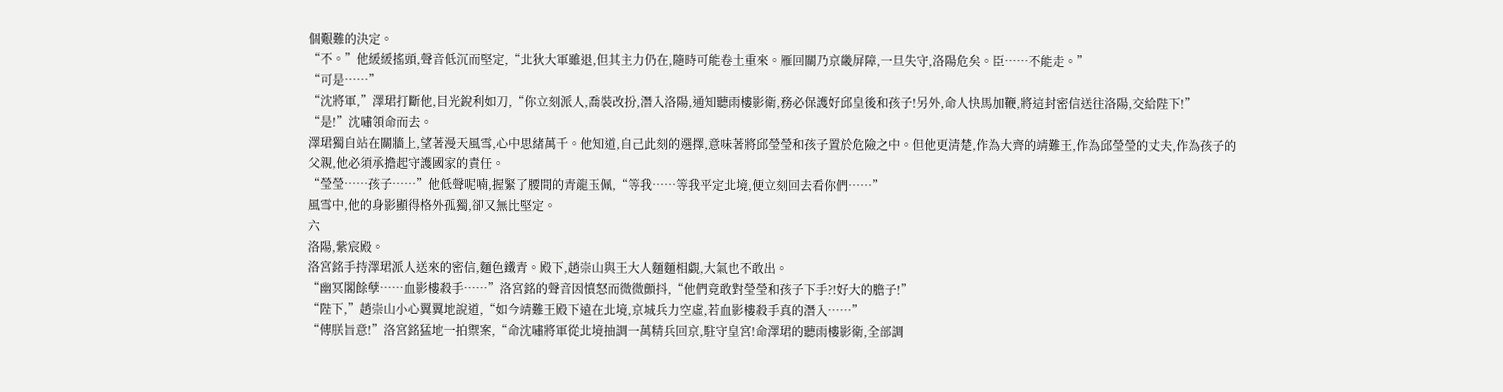個艱難的決定。
“不。”他緩緩搖頭,聲音低沉而堅定,“北狄大軍雖退,但其主力仍在,隨時可能卷土重來。雁回關乃京畿屏障,一旦失守,洛陽危矣。臣……不能走。”
“可是……”
“沈將軍,”澤珺打斷他,目光銳利如刀,“你立刻派人,喬裝改扮,潛入洛陽,通知聽雨樓影衛,務必保護好邱皇後和孩子!另外,命人快馬加鞭,將這封密信送往洛陽,交給陛下!”
“是!”沈嘯領命而去。
澤珺獨自站在關牆上,望著漫天風雪,心中思緒萬千。他知道,自己此刻的選擇,意味著將邱瑩瑩和孩子置於危險之中。但他更清楚,作為大齊的靖難王,作為邱瑩瑩的丈夫,作為孩子的父親,他必須承擔起守護國家的責任。
“瑩瑩……孩子……”他低聲呢喃,握緊了腰間的青龍玉佩,“等我……等我平定北境,便立刻回去看你們……”
風雪中,他的身影顯得格外孤獨,卻又無比堅定。
六
洛陽,紫宸殿。
洛宮銘手持澤珺派人送來的密信,麵色鐵青。殿下,趙崇山與王大人麵麵相覷,大氣也不敢出。
“幽冥閣餘孽……血影樓殺手……”洛宮銘的聲音因憤怒而微微顫抖,“他們竟敢對瑩瑩和孩子下手?!好大的膽子!”
“陛下,”趙崇山小心翼翼地說道,“如今靖難王殿下遠在北境,京城兵力空虛,若血影樓殺手真的潛入……”
“傳朕旨意!”洛宮銘猛地一拍禦案,“命沈嘯將軍從北境抽調一萬精兵回京,駐守皇宮!命澤珺的聽雨樓影衛,全部調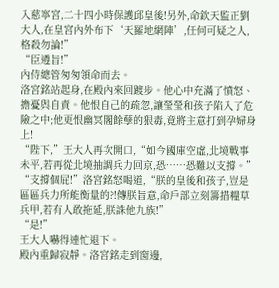入慈寧宮,二十四小時保護邱皇後!另外,命欽天監正劉大人,在皇宮內外布下‘天羅地網陣’,任何可疑之人,格殺勿論!”
“臣遵旨!”
內侍總管匆匆領命而去。
洛宮銘站起身,在殿內來回踱步。他心中充滿了憤怒、擔憂與自責。他恨自己的疏忽,讓瑩瑩和孩子陷入了危險之中;他更恨幽冥閣餘孽的狠毒,竟將主意打到孕婦身上!
“陛下,”王大人再次開口,“如今國庫空虛,北境戰事未平,若再從北境抽調兵力回京,恐……恐難以支撐。”
“支撐個屁!”洛宮銘怒喝道,“朕的皇後和孩子,豈是區區兵力所能衡量的?!傳朕旨意,命戶部立刻籌措糧草兵甲,若有人敢拖延,朕誅他九族!”
“是!”
王大人嚇得連忙退下。
殿內重歸寂靜。洛宮銘走到窗邊,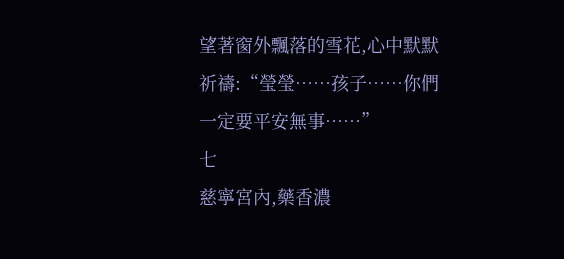望著窗外飄落的雪花,心中默默祈禱:“瑩瑩……孩子……你們一定要平安無事……”
七
慈寧宮內,藥香濃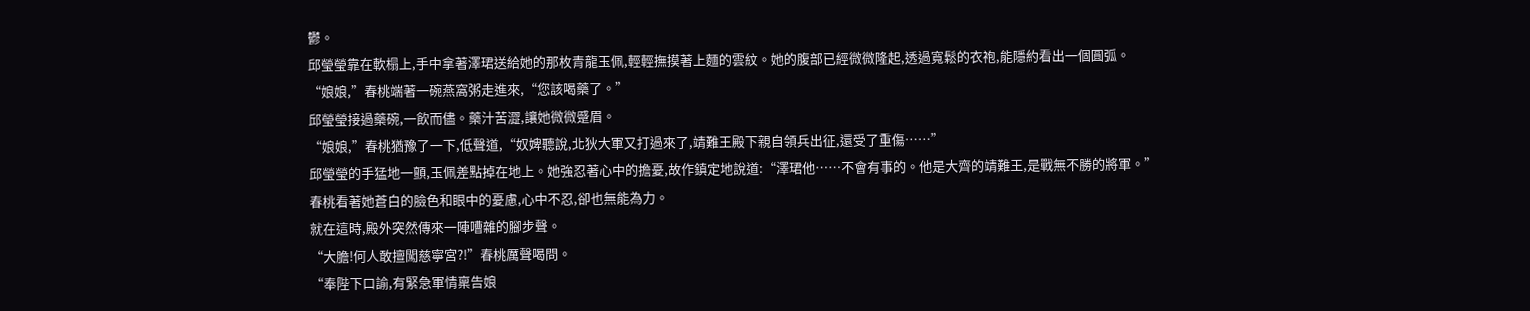鬱。
邱瑩瑩靠在軟榻上,手中拿著澤珺送給她的那枚青龍玉佩,輕輕撫摸著上麵的雲紋。她的腹部已經微微隆起,透過寬鬆的衣袍,能隱約看出一個圓弧。
“娘娘,”春桃端著一碗燕窩粥走進來,“您該喝藥了。”
邱瑩瑩接過藥碗,一飲而儘。藥汁苦澀,讓她微微蹙眉。
“娘娘,”春桃猶豫了一下,低聲道,“奴婢聽說,北狄大軍又打過來了,靖難王殿下親自領兵出征,還受了重傷……”
邱瑩瑩的手猛地一顫,玉佩差點掉在地上。她強忍著心中的擔憂,故作鎮定地說道:“澤珺他……不會有事的。他是大齊的靖難王,是戰無不勝的將軍。”
春桃看著她蒼白的臉色和眼中的憂慮,心中不忍,卻也無能為力。
就在這時,殿外突然傳來一陣嘈雜的腳步聲。
“大膽!何人敢擅闖慈寧宮?!”春桃厲聲喝問。
“奉陛下口諭,有緊急軍情稟告娘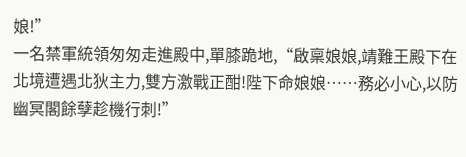娘!”
一名禁軍統領匆匆走進殿中,單膝跪地,“啟稟娘娘,靖難王殿下在北境遭遇北狄主力,雙方激戰正酣!陛下命娘娘……務必小心,以防幽冥閣餘孽趁機行刺!”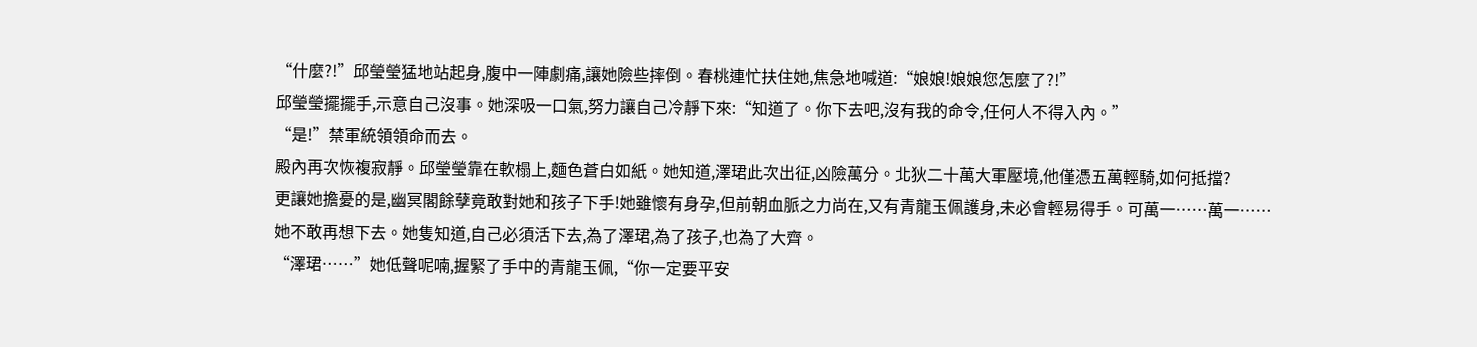“什麼?!”邱瑩瑩猛地站起身,腹中一陣劇痛,讓她險些摔倒。春桃連忙扶住她,焦急地喊道:“娘娘!娘娘您怎麼了?!”
邱瑩瑩擺擺手,示意自己沒事。她深吸一口氣,努力讓自己冷靜下來:“知道了。你下去吧,沒有我的命令,任何人不得入內。”
“是!”禁軍統領領命而去。
殿內再次恢複寂靜。邱瑩瑩靠在軟榻上,麵色蒼白如紙。她知道,澤珺此次出征,凶險萬分。北狄二十萬大軍壓境,他僅憑五萬輕騎,如何抵擋?
更讓她擔憂的是,幽冥閣餘孽竟敢對她和孩子下手!她雖懷有身孕,但前朝血脈之力尚在,又有青龍玉佩護身,未必會輕易得手。可萬一……萬一……
她不敢再想下去。她隻知道,自己必須活下去,為了澤珺,為了孩子,也為了大齊。
“澤珺……”她低聲呢喃,握緊了手中的青龍玉佩,“你一定要平安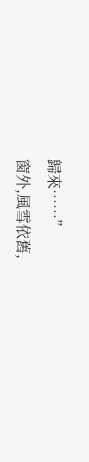歸來……”
窗外,風雪依舊,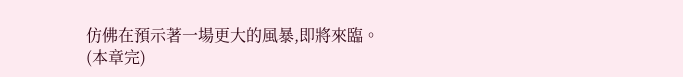仿佛在預示著一場更大的風暴,即將來臨。
(本章完)